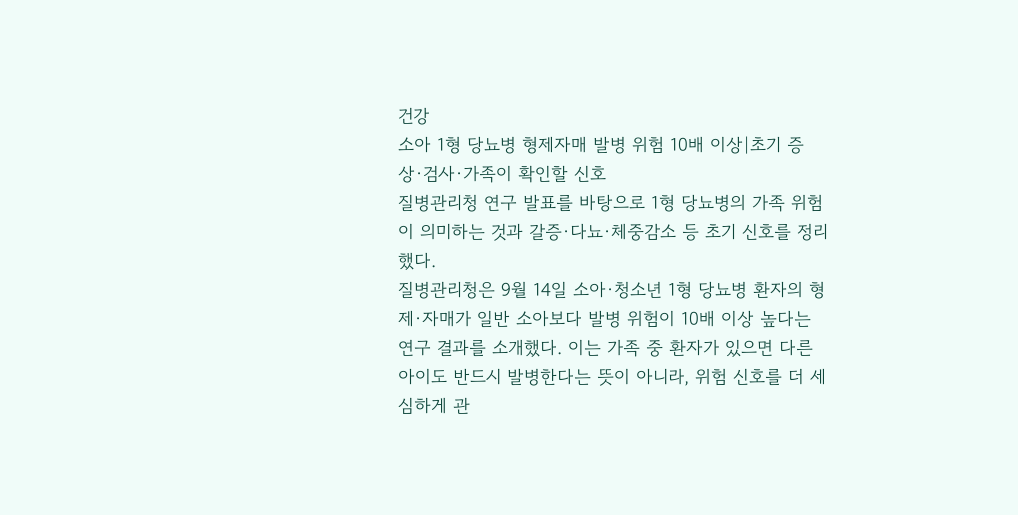건강
소아 1형 당뇨병 형제자매 발병 위험 10배 이상|초기 증상·검사·가족이 확인할 신호
질병관리청 연구 발표를 바탕으로 1형 당뇨병의 가족 위험이 의미하는 것과 갈증·다뇨·체중감소 등 초기 신호를 정리했다.
질병관리청은 9월 14일 소아·청소년 1형 당뇨병 환자의 형제·자매가 일반 소아보다 발병 위험이 10배 이상 높다는 연구 결과를 소개했다. 이는 가족 중 환자가 있으면 다른 아이도 반드시 발병한다는 뜻이 아니라, 위험 신호를 더 세심하게 관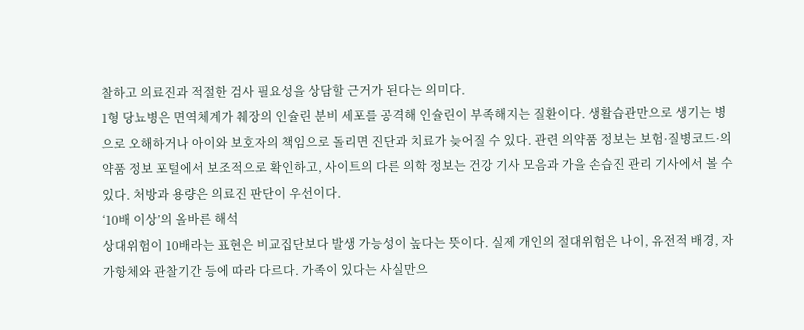찰하고 의료진과 적절한 검사 필요성을 상담할 근거가 된다는 의미다.
1형 당뇨병은 면역체계가 췌장의 인슐린 분비 세포를 공격해 인슐린이 부족해지는 질환이다. 생활습관만으로 생기는 병으로 오해하거나 아이와 보호자의 책임으로 돌리면 진단과 치료가 늦어질 수 있다. 관련 의약품 정보는 보험·질병코드·의약품 정보 포털에서 보조적으로 확인하고, 사이트의 다른 의학 정보는 건강 기사 모음과 가을 손습진 관리 기사에서 볼 수 있다. 처방과 용량은 의료진 판단이 우선이다.
‘10배 이상’의 올바른 해석
상대위험이 10배라는 표현은 비교집단보다 발생 가능성이 높다는 뜻이다. 실제 개인의 절대위험은 나이, 유전적 배경, 자가항체와 관찰기간 등에 따라 다르다. 가족이 있다는 사실만으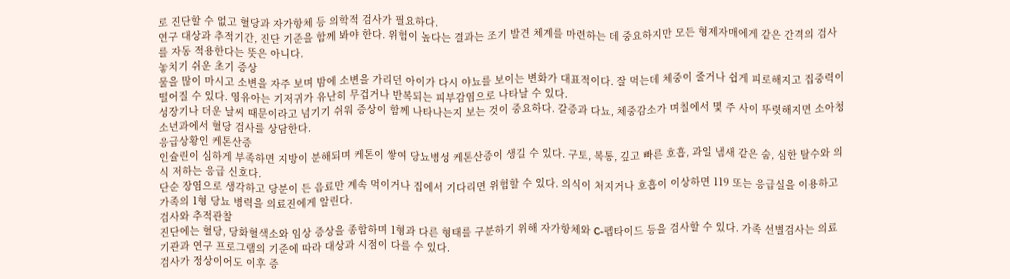로 진단할 수 없고 혈당과 자가항체 등 의학적 검사가 필요하다.
연구 대상과 추적기간, 진단 기준을 함께 봐야 한다. 위험이 높다는 결과는 조기 발견 체계를 마련하는 데 중요하지만 모든 형제자매에게 같은 간격의 검사를 자동 적용한다는 뜻은 아니다.
놓치기 쉬운 초기 증상
물을 많이 마시고 소변을 자주 보며 밤에 소변을 가리던 아이가 다시 야뇨를 보이는 변화가 대표적이다. 잘 먹는데 체중이 줄거나 쉽게 피로해지고 집중력이 떨어질 수 있다. 영유아는 기저귀가 유난히 무겁거나 반복되는 피부감염으로 나타날 수 있다.
성장기나 더운 날씨 때문이라고 넘기기 쉬워 증상이 함께 나타나는지 보는 것이 중요하다. 갈증과 다뇨, 체중감소가 며칠에서 몇 주 사이 뚜렷해지면 소아청소년과에서 혈당 검사를 상담한다.
응급상황인 케톤산증
인슐린이 심하게 부족하면 지방이 분해되며 케톤이 쌓여 당뇨병성 케톤산증이 생길 수 있다. 구토, 복통, 깊고 빠른 호흡, 과일 냄새 같은 숨, 심한 탈수와 의식 저하는 응급 신호다.
단순 장염으로 생각하고 당분이 든 음료만 계속 먹이거나 집에서 기다리면 위험할 수 있다. 의식이 처지거나 호흡이 이상하면 119 또는 응급실을 이용하고 가족의 1형 당뇨 병력을 의료진에게 알린다.
검사와 추적관찰
진단에는 혈당, 당화혈색소와 임상 증상을 종합하며 1형과 다른 형태를 구분하기 위해 자가항체와 C-펩타이드 등을 검사할 수 있다. 가족 선별검사는 의료기관과 연구 프로그램의 기준에 따라 대상과 시점이 다를 수 있다.
검사가 정상이어도 이후 증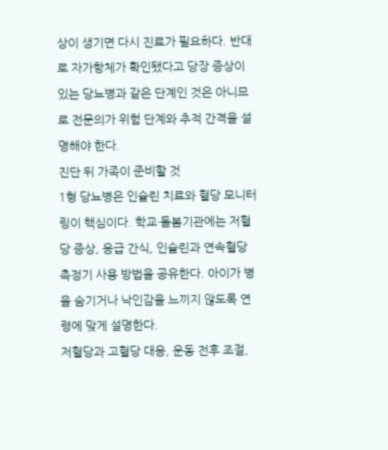상이 생기면 다시 진료가 필요하다. 반대로 자가항체가 확인됐다고 당장 증상이 있는 당뇨병과 같은 단계인 것은 아니므로 전문의가 위험 단계와 추적 간격을 설명해야 한다.
진단 뒤 가족이 준비할 것
1형 당뇨병은 인슐린 치료와 혈당 모니터링이 핵심이다. 학교·돌봄기관에는 저혈당 증상, 응급 간식, 인슐린과 연속혈당측정기 사용 방법을 공유한다. 아이가 병을 숨기거나 낙인감을 느끼지 않도록 연령에 맞게 설명한다.
저혈당과 고혈당 대응, 운동 전후 조절,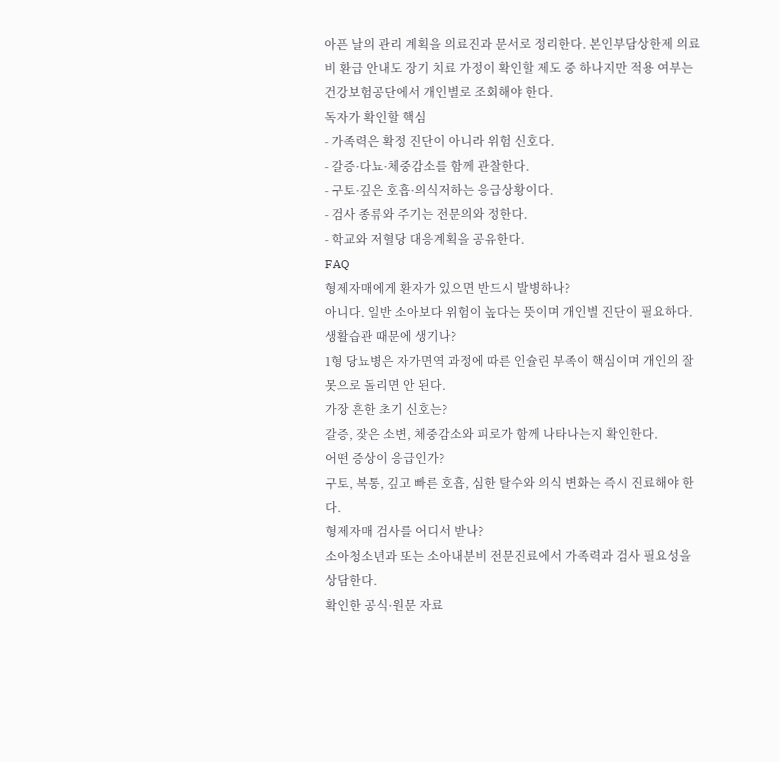아픈 날의 관리 계획을 의료진과 문서로 정리한다. 본인부담상한제 의료비 환급 안내도 장기 치료 가정이 확인할 제도 중 하나지만 적용 여부는 건강보험공단에서 개인별로 조회해야 한다.
독자가 확인할 핵심
- 가족력은 확정 진단이 아니라 위험 신호다.
- 갈증·다뇨·체중감소를 함께 관찰한다.
- 구토·깊은 호흡·의식저하는 응급상황이다.
- 검사 종류와 주기는 전문의와 정한다.
- 학교와 저혈당 대응계획을 공유한다.
FAQ
형제자매에게 환자가 있으면 반드시 발병하나?
아니다. 일반 소아보다 위험이 높다는 뜻이며 개인별 진단이 필요하다.
생활습관 때문에 생기나?
1형 당뇨병은 자가면역 과정에 따른 인슐린 부족이 핵심이며 개인의 잘못으로 돌리면 안 된다.
가장 흔한 초기 신호는?
갈증, 잦은 소변, 체중감소와 피로가 함께 나타나는지 확인한다.
어떤 증상이 응급인가?
구토, 복통, 깊고 빠른 호흡, 심한 탈수와 의식 변화는 즉시 진료해야 한다.
형제자매 검사를 어디서 받나?
소아청소년과 또는 소아내분비 전문진료에서 가족력과 검사 필요성을 상담한다.
확인한 공식·원문 자료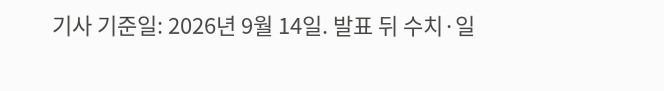기사 기준일: 2026년 9월 14일. 발표 뒤 수치·일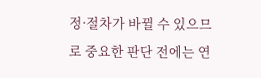정·절차가 바뀔 수 있으므로 중요한 판단 전에는 연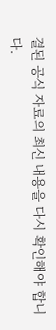결된 공식 자료의 최신 내용을 다시 확인해야 합니다.